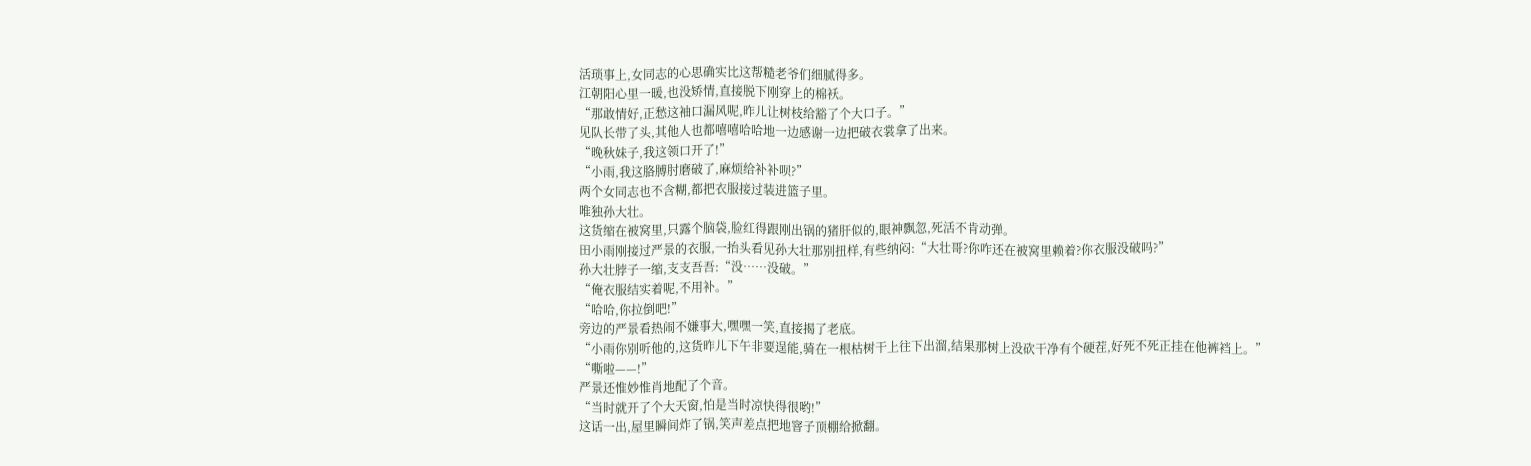活琐事上,女同志的心思确实比这帮糙老爷们细腻得多。
江朝阳心里一暖,也没矫情,直接脱下刚穿上的棉袄。
“那敢情好,正愁这袖口漏风呢,昨儿让树枝给豁了个大口子。”
见队长带了头,其他人也都嘻嘻哈哈地一边感谢一边把破衣裳拿了出来。
“晚秋妹子,我这领口开了!”
“小雨,我这胳膊肘磨破了,麻烦给补补呗?”
两个女同志也不含糊,都把衣服接过装进篮子里。
唯独孙大壮。
这货缩在被窝里,只露个脑袋,脸红得跟刚出锅的猪肝似的,眼神飘忽,死活不肯动弹。
田小雨刚接过严景的衣服,一抬头看见孙大壮那别扭样,有些纳闷:“大壮哥?你咋还在被窝里赖着?你衣服没破吗?”
孙大壮脖子一缩,支支吾吾:“没……没破。”
“俺衣服结实着呢,不用补。”
“哈哈,你拉倒吧!”
旁边的严景看热闹不嫌事大,嘿嘿一笑,直接揭了老底。
“小雨你别听他的,这货昨儿下午非要逞能,骑在一根枯树干上往下出溜,结果那树上没砍干净有个硬茬,好死不死正挂在他裤裆上。”
“嘶啦——!”
严景还惟妙惟肖地配了个音。
“当时就开了个大天窗,怕是当时凉快得很哟!”
这话一出,屋里瞬间炸了锅,笑声差点把地窨子顶棚给掀翻。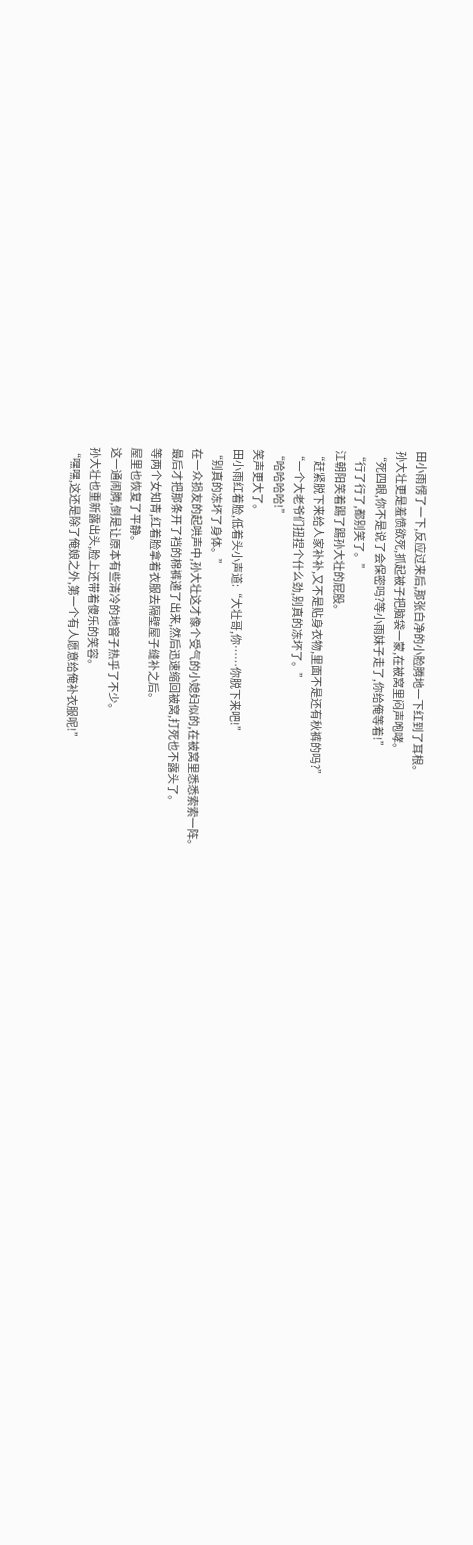田小雨愣了一下,反应过来后,那张白净的小脸腾地一下红到了耳根。
孙大壮更是羞愤欲死,抓起被子把脑袋一蒙,在被窝里闷声咆哮。
“死四眼,你不是说了会保密吗?等小雨妹子走了,你给俺等着!”
“行了行了,都别笑了。”
江朝阳笑着踢了踢孙大壮的屁股。
“赶紧脱下来给人家补补,又不是贴身衣物,里面不是还有秋裤的吗?”
“一个大老爷们扭捏个什么劲,别真的冻坏了。”
“哈哈哈哈!”
笑声更大了。
田小雨红着脸,低着头小声道:“大壮哥,你……你脱下来吧!”
“别真的冻坏了身体。”
在一众损友的起哄声中,孙大壮这才像个受气的小媳妇似的,在被窝里悉悉索索一阵。
最后才把那条开了裆的棉裤递了出来,然后迅速缩回被窝,打死也不露头了。
等两个女知青,红着脸拿着衣服去隔壁屋子缝补之后。
屋里也恢复了平静。
这一通闹腾,倒是让原本有些清冷的地窨子热乎了不少。
孙大壮也重新露出头,脸上还带着傻乐的笑容。
“嘿嘿,这还是除了俺娘之外,第一个有人愿意给俺补衣服呢!”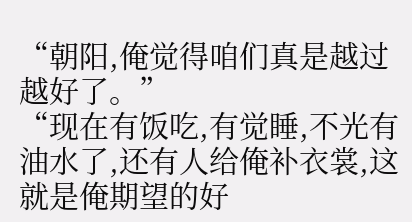“朝阳,俺觉得咱们真是越过越好了。”
“现在有饭吃,有觉睡,不光有油水了,还有人给俺补衣裳,这就是俺期望的好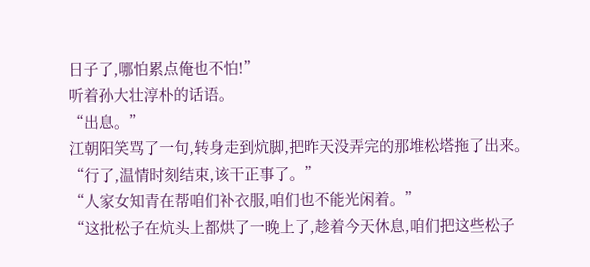日子了,哪怕累点俺也不怕!”
听着孙大壮淳朴的话语。
“出息。”
江朝阳笑骂了一句,转身走到炕脚,把昨天没弄完的那堆松塔拖了出来。
“行了,温情时刻结束,该干正事了。”
“人家女知青在帮咱们补衣服,咱们也不能光闲着。”
“这批松子在炕头上都烘了一晚上了,趁着今天休息,咱们把这些松子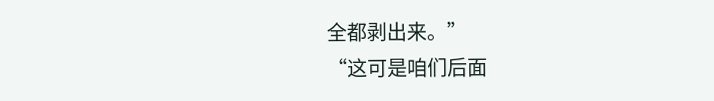全都剥出来。”
“这可是咱们后面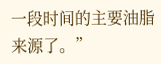一段时间的主要油脂来源了。”